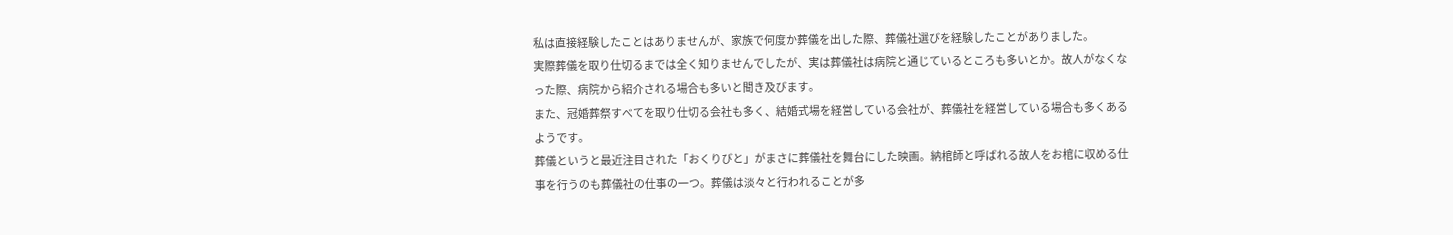私は直接経験したことはありませんが、家族で何度か葬儀を出した際、葬儀社選びを経験したことがありました。
実際葬儀を取り仕切るまでは全く知りませんでしたが、実は葬儀社は病院と通じているところも多いとか。故人がなくなった際、病院から紹介される場合も多いと聞き及びます。
また、冠婚葬祭すべてを取り仕切る会社も多く、結婚式場を経営している会社が、葬儀社を経営している場合も多くあるようです。
葬儀というと最近注目された「おくりびと」がまさに葬儀社を舞台にした映画。納棺師と呼ばれる故人をお棺に収める仕事を行うのも葬儀社の仕事の一つ。葬儀は淡々と行われることが多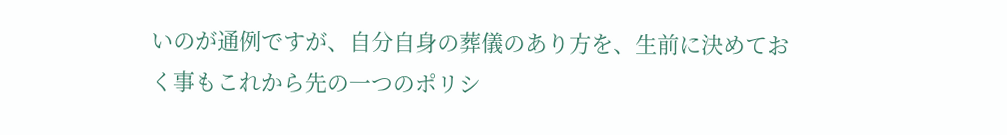いのが通例ですが、自分自身の葬儀のあり方を、生前に決めておく事もこれから先の一つのポリシ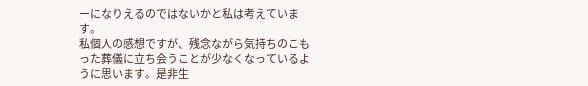ーになりえるのではないかと私は考えています。
私個人の感想ですが、残念ながら気持ちのこもった葬儀に立ち会うことが少なくなっているように思います。是非生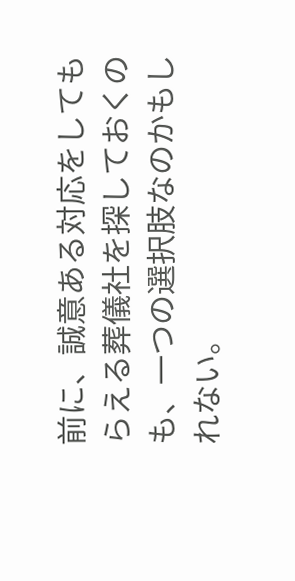前に、誠意ある対応をしてもらえる葬儀社を探しておくのも、一つの選択肢なのかもしれない。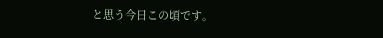と思う今日この頃です。